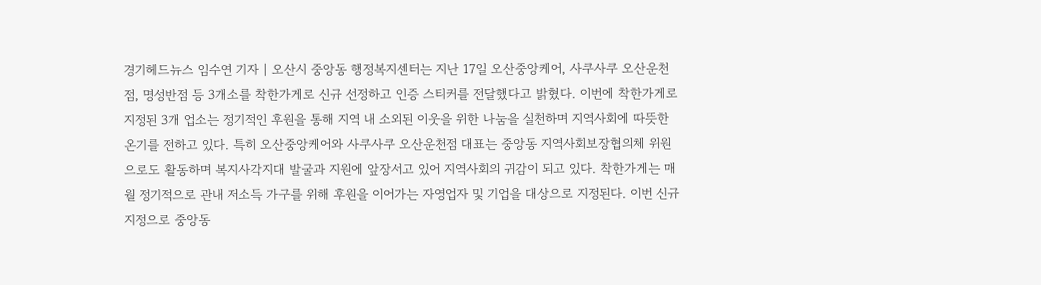경기헤드뉴스 임수연 기자 | 오산시 중앙동 행정복지센터는 지난 17일 오산중앙케어, 사쿠사쿠 오산운천점, 명성반점 등 3개소를 착한가게로 신규 선정하고 인증 스티커를 전달했다고 밝혔다. 이번에 착한가게로 지정된 3개 업소는 정기적인 후원을 통해 지역 내 소외된 이웃을 위한 나눔을 실천하며 지역사회에 따뜻한 온기를 전하고 있다. 특히 오산중앙케어와 사쿠사쿠 오산운천점 대표는 중앙동 지역사회보장협의체 위원으로도 활동하며 복지사각지대 발굴과 지원에 앞장서고 있어 지역사회의 귀감이 되고 있다. 착한가게는 매월 정기적으로 관내 저소득 가구를 위해 후원을 이어가는 자영업자 및 기업을 대상으로 지정된다. 이번 신규 지정으로 중앙동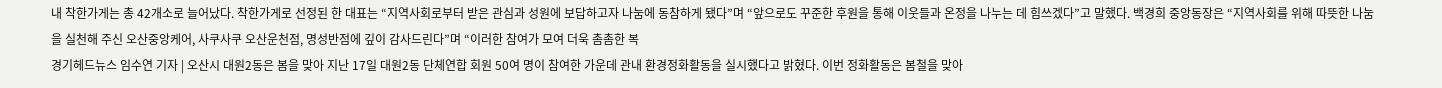내 착한가게는 총 42개소로 늘어났다. 착한가게로 선정된 한 대표는 “지역사회로부터 받은 관심과 성원에 보답하고자 나눔에 동참하게 됐다”며 “앞으로도 꾸준한 후원을 통해 이웃들과 온정을 나누는 데 힘쓰겠다”고 말했다. 백경희 중앙동장은 “지역사회를 위해 따뜻한 나눔을 실천해 주신 오산중앙케어, 사쿠사쿠 오산운천점, 명성반점에 깊이 감사드린다”며 “이러한 참여가 모여 더욱 촘촘한 복
경기헤드뉴스 임수연 기자 | 오산시 대원2동은 봄을 맞아 지난 17일 대원2동 단체연합 회원 50여 명이 참여한 가운데 관내 환경정화활동을 실시했다고 밝혔다. 이번 정화활동은 봄철을 맞아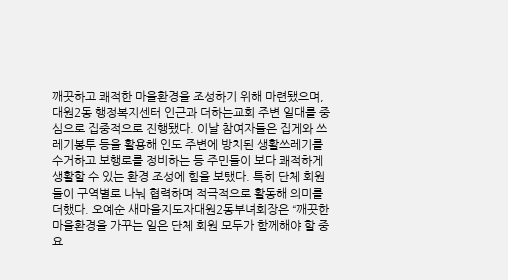깨끗하고 쾌적한 마을환경을 조성하기 위해 마련됐으며, 대원2동 행정복지센터 인근과 더하는교회 주변 일대를 중심으로 집중적으로 진행됐다. 이날 참여자들은 집게와 쓰레기봉투 등을 활용해 인도 주변에 방치된 생활쓰레기를 수거하고 보행로를 정비하는 등 주민들이 보다 쾌적하게 생활할 수 있는 환경 조성에 힘을 보탰다. 특히 단체 회원들이 구역별로 나눠 협력하며 적극적으로 활동해 의미를 더했다. 오예순 새마을지도자대원2동부녀회장은 “깨끗한 마을환경을 가꾸는 일은 단체 회원 모두가 함께해야 할 중요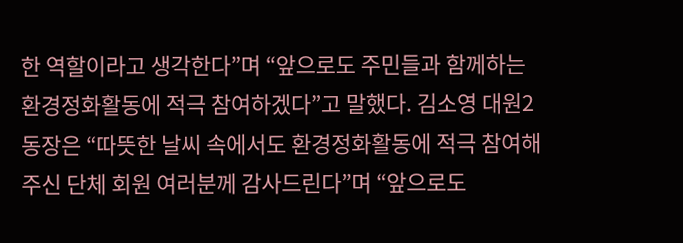한 역할이라고 생각한다”며 “앞으로도 주민들과 함께하는 환경정화활동에 적극 참여하겠다”고 말했다. 김소영 대원2동장은 “따뜻한 날씨 속에서도 환경정화활동에 적극 참여해주신 단체 회원 여러분께 감사드린다”며 “앞으로도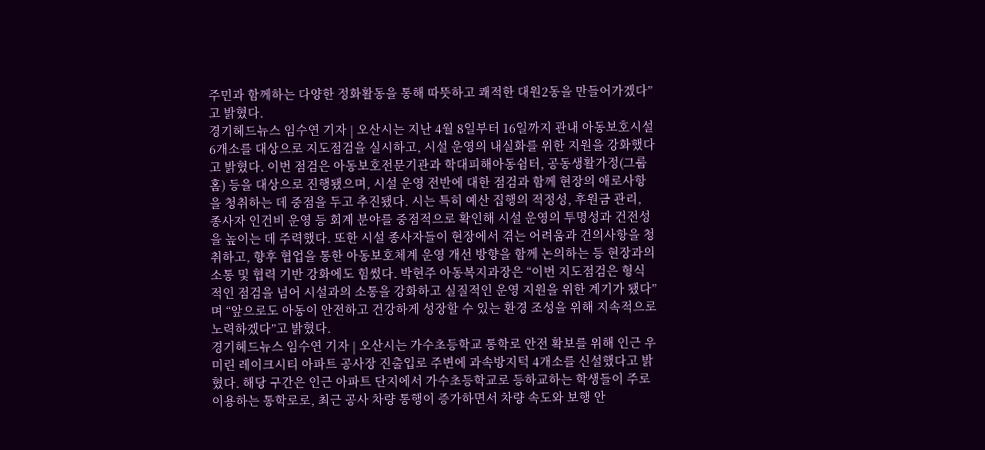주민과 함께하는 다양한 정화활동을 통해 따뜻하고 쾌적한 대원2동을 만들어가겠다”고 밝혔다.
경기헤드뉴스 임수연 기자 | 오산시는 지난 4월 8일부터 16일까지 관내 아동보호시설 6개소를 대상으로 지도점검을 실시하고, 시설 운영의 내실화를 위한 지원을 강화했다고 밝혔다. 이번 점검은 아동보호전문기관과 학대피해아동쉼터, 공동생활가정(그룹홈) 등을 대상으로 진행됐으며, 시설 운영 전반에 대한 점검과 함께 현장의 애로사항을 청취하는 데 중점을 두고 추진됐다. 시는 특히 예산 집행의 적정성, 후원금 관리, 종사자 인건비 운영 등 회계 분야를 중점적으로 확인해 시설 운영의 투명성과 건전성을 높이는 데 주력했다. 또한 시설 종사자들이 현장에서 겪는 어려움과 건의사항을 청취하고, 향후 협업을 통한 아동보호체계 운영 개선 방향을 함께 논의하는 등 현장과의 소통 및 협력 기반 강화에도 힘썼다. 박현주 아동복지과장은 “이번 지도점검은 형식적인 점검을 넘어 시설과의 소통을 강화하고 실질적인 운영 지원을 위한 계기가 됐다”며 “앞으로도 아동이 안전하고 건강하게 성장할 수 있는 환경 조성을 위해 지속적으로 노력하겠다”고 밝혔다.
경기헤드뉴스 임수연 기자 | 오산시는 가수초등학교 통학로 안전 확보를 위해 인근 우미린 레이크시티 아파트 공사장 진출입로 주변에 과속방지턱 4개소를 신설했다고 밝혔다. 해당 구간은 인근 아파트 단지에서 가수초등학교로 등하교하는 학생들이 주로 이용하는 통학로로, 최근 공사 차량 통행이 증가하면서 차량 속도와 보행 안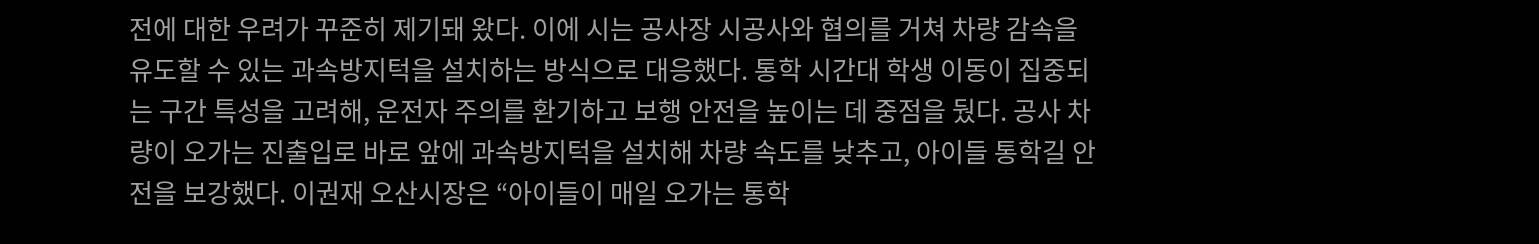전에 대한 우려가 꾸준히 제기돼 왔다. 이에 시는 공사장 시공사와 협의를 거쳐 차량 감속을 유도할 수 있는 과속방지턱을 설치하는 방식으로 대응했다. 통학 시간대 학생 이동이 집중되는 구간 특성을 고려해, 운전자 주의를 환기하고 보행 안전을 높이는 데 중점을 뒀다. 공사 차량이 오가는 진출입로 바로 앞에 과속방지턱을 설치해 차량 속도를 낮추고, 아이들 통학길 안전을 보강했다. 이권재 오산시장은 “아이들이 매일 오가는 통학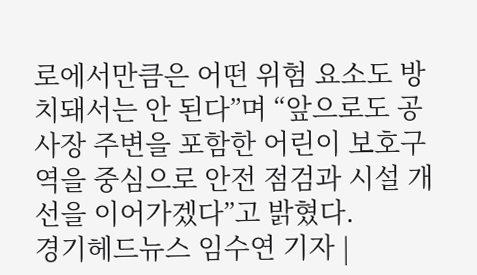로에서만큼은 어떤 위험 요소도 방치돼서는 안 된다”며 “앞으로도 공사장 주변을 포함한 어린이 보호구역을 중심으로 안전 점검과 시설 개선을 이어가겠다”고 밝혔다.
경기헤드뉴스 임수연 기자 |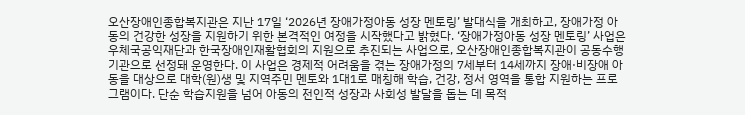오산장애인종합복지관은 지난 17일 ‘2026년 장애가정아동 성장 멘토링’ 발대식을 개최하고, 장애가정 아동의 건강한 성장을 지원하기 위한 본격적인 여정을 시작했다고 밝혔다. ‘장애가정아동 성장 멘토링’ 사업은 우체국공익재단과 한국장애인재활협회의 지원으로 추진되는 사업으로, 오산장애인종합복지관이 공동수행기관으로 선정돼 운영한다. 이 사업은 경제적 어려움을 겪는 장애가정의 7세부터 14세까지 장애·비장애 아동을 대상으로 대학(원)생 및 지역주민 멘토와 1대1로 매칭해 학습, 건강, 정서 영역을 통합 지원하는 프로그램이다. 단순 학습지원을 넘어 아동의 전인적 성장과 사회성 발달을 돕는 데 목적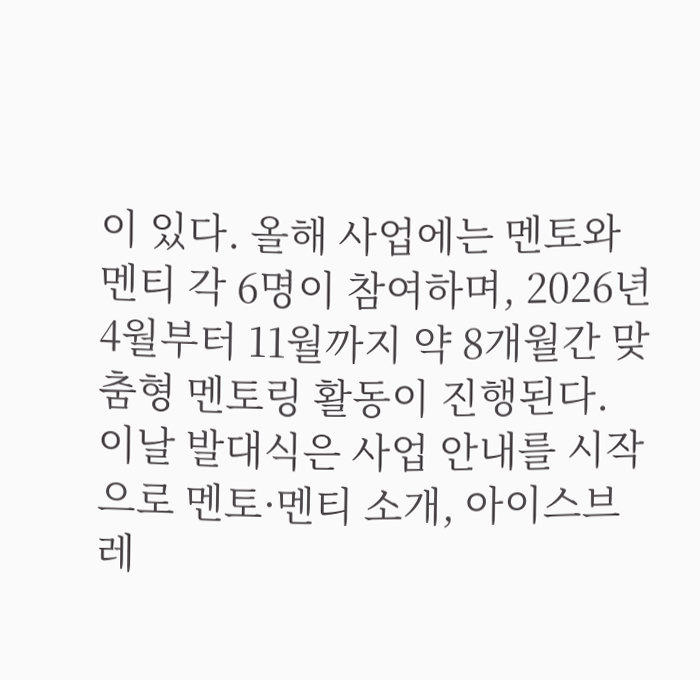이 있다. 올해 사업에는 멘토와 멘티 각 6명이 참여하며, 2026년 4월부터 11월까지 약 8개월간 맞춤형 멘토링 활동이 진행된다. 이날 발대식은 사업 안내를 시작으로 멘토·멘티 소개, 아이스브레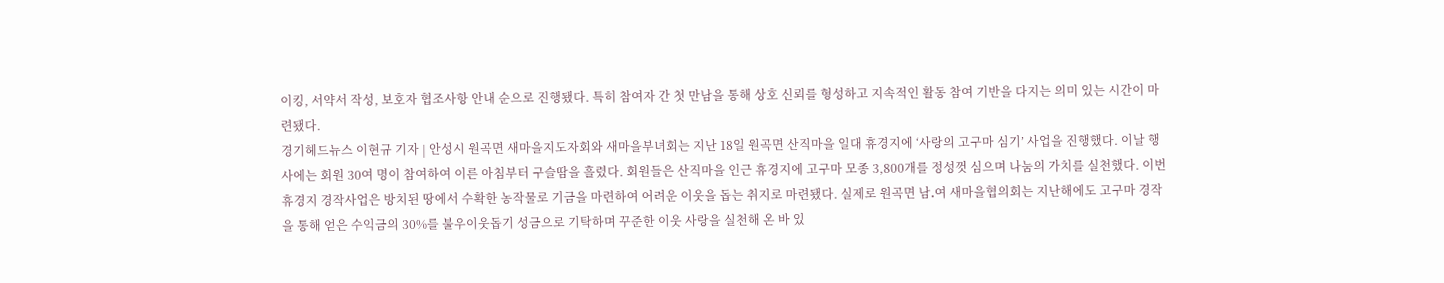이킹, 서약서 작성, 보호자 협조사항 안내 순으로 진행됐다. 특히 참여자 간 첫 만남을 통해 상호 신뢰를 형성하고 지속적인 활동 참여 기반을 다지는 의미 있는 시간이 마련됐다.
경기헤드뉴스 이현규 기자 | 안성시 원곡면 새마을지도자회와 새마을부녀회는 지난 18일 원곡면 산직마을 일대 휴경지에 ‘사랑의 고구마 심기’ 사업을 진행했다. 이날 행사에는 회원 30여 명이 참여하여 이른 아침부터 구슬땀을 흘렸다. 회원들은 산직마을 인근 휴경지에 고구마 모종 3,800개를 정성껏 심으며 나눔의 가치를 실천했다. 이번 휴경지 경작사업은 방치된 땅에서 수확한 농작물로 기금을 마련하여 어려운 이웃을 돕는 취지로 마련됐다. 실제로 원곡면 남․여 새마을협의회는 지난해에도 고구마 경작을 통해 얻은 수익금의 30%를 불우이웃돕기 성금으로 기탁하며 꾸준한 이웃 사랑을 실천해 온 바 있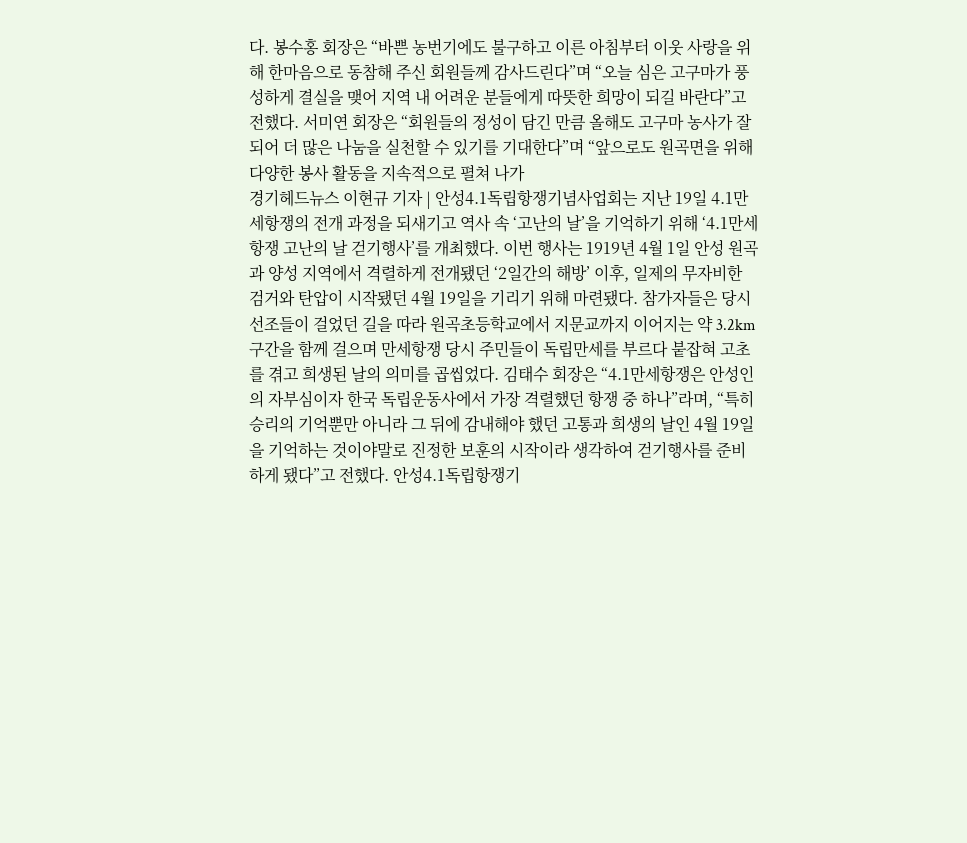다. 봉수홍 회장은 “바쁜 농번기에도 불구하고 이른 아침부터 이웃 사랑을 위해 한마음으로 동참해 주신 회원들께 감사드린다”며 “오늘 심은 고구마가 풍성하게 결실을 맺어 지역 내 어려운 분들에게 따뜻한 희망이 되길 바란다”고 전했다. 서미연 회장은 “회원들의 정성이 담긴 만큼 올해도 고구마 농사가 잘 되어 더 많은 나눔을 실천할 수 있기를 기대한다”며 “앞으로도 원곡면을 위해 다양한 봉사 활동을 지속적으로 펼쳐 나가
경기헤드뉴스 이현규 기자 | 안성4.1독립항쟁기념사업회는 지난 19일 4.1만세항쟁의 전개 과정을 되새기고 역사 속 ‘고난의 날’을 기억하기 위해 ‘4.1만세항쟁 고난의 날 걷기행사’를 개최했다. 이번 행사는 1919년 4월 1일 안성 원곡과 양성 지역에서 격렬하게 전개됐던 ‘2일간의 해방’ 이후, 일제의 무자비한 검거와 탄압이 시작됐던 4월 19일을 기리기 위해 마련됐다. 참가자들은 당시 선조들이 걸었던 길을 따라 원곡초등학교에서 지문교까지 이어지는 약 3.2km 구간을 함께 걸으며 만세항쟁 당시 주민들이 독립만세를 부르다 붙잡혀 고초를 겪고 희생된 날의 의미를 곱씹었다. 김태수 회장은 “4.1만세항쟁은 안성인의 자부심이자 한국 독립운동사에서 가장 격렬했던 항쟁 중 하나”라며, “특히 승리의 기억뿐만 아니라 그 뒤에 감내해야 했던 고통과 희생의 날인 4월 19일을 기억하는 것이야말로 진정한 보훈의 시작이라 생각하여 걷기행사를 준비하게 됐다”고 전했다. 안성4.1독립항쟁기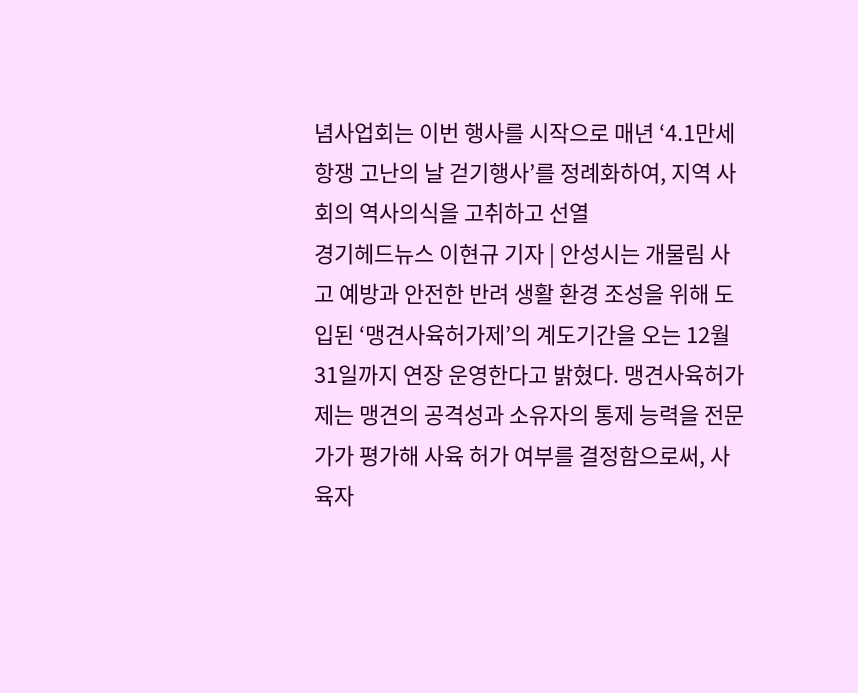념사업회는 이번 행사를 시작으로 매년 ‘4.1만세항쟁 고난의 날 걷기행사’를 정례화하여, 지역 사회의 역사의식을 고취하고 선열
경기헤드뉴스 이현규 기자 | 안성시는 개물림 사고 예방과 안전한 반려 생활 환경 조성을 위해 도입된 ‘맹견사육허가제’의 계도기간을 오는 12월 31일까지 연장 운영한다고 밝혔다. 맹견사육허가제는 맹견의 공격성과 소유자의 통제 능력을 전문가가 평가해 사육 허가 여부를 결정함으로써, 사육자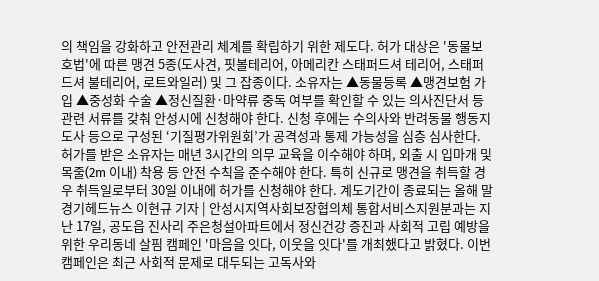의 책임을 강화하고 안전관리 체계를 확립하기 위한 제도다. 허가 대상은 '동물보호법'에 따른 맹견 5종(도사견, 핏볼테리어, 아메리칸 스태퍼드셔 테리어, 스태퍼드셔 불테리어, 로트와일러) 및 그 잡종이다. 소유자는 ▲동물등록 ▲맹견보험 가입 ▲중성화 수술 ▲정신질환·마약류 중독 여부를 확인할 수 있는 의사진단서 등 관련 서류를 갖춰 안성시에 신청해야 한다. 신청 후에는 수의사와 반려동물 행동지도사 등으로 구성된 ‘기질평가위원회’가 공격성과 통제 가능성을 심층 심사한다. 허가를 받은 소유자는 매년 3시간의 의무 교육을 이수해야 하며, 외출 시 입마개 및 목줄(2m 이내) 착용 등 안전 수칙을 준수해야 한다. 특히 신규로 맹견을 취득할 경우 취득일로부터 30일 이내에 허가를 신청해야 한다. 계도기간이 종료되는 올해 말
경기헤드뉴스 이현규 기자 | 안성시지역사회보장협의체 통합서비스지원분과는 지난 17일, 공도읍 진사리 주은청설아파트에서 정신건강 증진과 사회적 고립 예방을 위한 우리동네 살핌 캠페인 '마음을 잇다, 이웃을 잇다'를 개최했다고 밝혔다. 이번 캠페인은 최근 사회적 문제로 대두되는 고독사와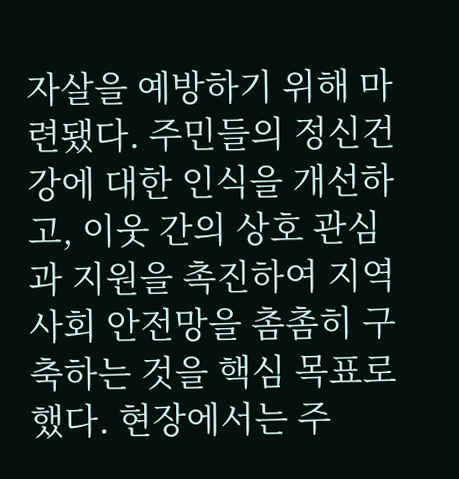자살을 예방하기 위해 마련됐다. 주민들의 정신건강에 대한 인식을 개선하고, 이웃 간의 상호 관심과 지원을 촉진하여 지역사회 안전망을 촘촘히 구축하는 것을 핵심 목표로 했다. 현장에서는 주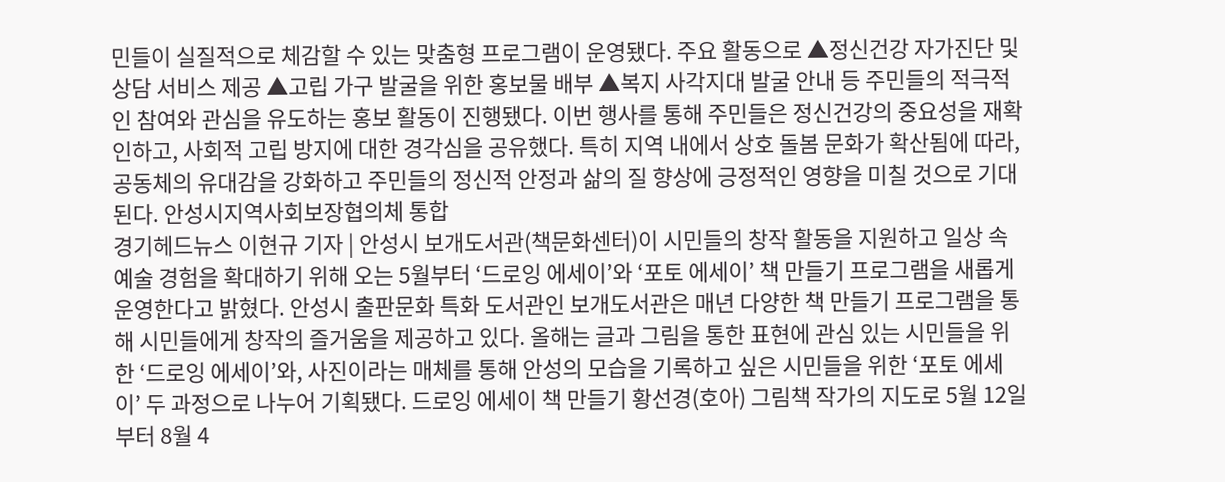민들이 실질적으로 체감할 수 있는 맞춤형 프로그램이 운영됐다. 주요 활동으로 ▲정신건강 자가진단 및 상담 서비스 제공 ▲고립 가구 발굴을 위한 홍보물 배부 ▲복지 사각지대 발굴 안내 등 주민들의 적극적인 참여와 관심을 유도하는 홍보 활동이 진행됐다. 이번 행사를 통해 주민들은 정신건강의 중요성을 재확인하고, 사회적 고립 방지에 대한 경각심을 공유했다. 특히 지역 내에서 상호 돌봄 문화가 확산됨에 따라, 공동체의 유대감을 강화하고 주민들의 정신적 안정과 삶의 질 향상에 긍정적인 영향을 미칠 것으로 기대된다. 안성시지역사회보장협의체 통합
경기헤드뉴스 이현규 기자 | 안성시 보개도서관(책문화센터)이 시민들의 창작 활동을 지원하고 일상 속 예술 경험을 확대하기 위해 오는 5월부터 ‘드로잉 에세이’와 ‘포토 에세이’ 책 만들기 프로그램을 새롭게 운영한다고 밝혔다. 안성시 출판문화 특화 도서관인 보개도서관은 매년 다양한 책 만들기 프로그램을 통해 시민들에게 창작의 즐거움을 제공하고 있다. 올해는 글과 그림을 통한 표현에 관심 있는 시민들을 위한 ‘드로잉 에세이’와, 사진이라는 매체를 통해 안성의 모습을 기록하고 싶은 시민들을 위한 ‘포토 에세이’ 두 과정으로 나누어 기획됐다. 드로잉 에세이 책 만들기 황선경(호아) 그림책 작가의 지도로 5월 12일부터 8월 4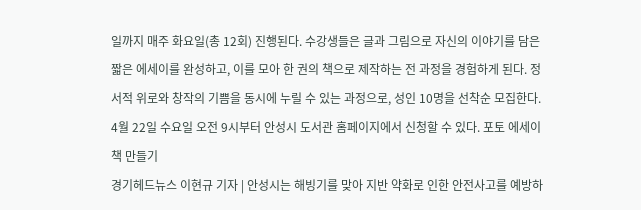일까지 매주 화요일(총 12회) 진행된다. 수강생들은 글과 그림으로 자신의 이야기를 담은 짧은 에세이를 완성하고, 이를 모아 한 권의 책으로 제작하는 전 과정을 경험하게 된다. 정서적 위로와 창작의 기쁨을 동시에 누릴 수 있는 과정으로, 성인 10명을 선착순 모집한다. 4월 22일 수요일 오전 9시부터 안성시 도서관 홈페이지에서 신청할 수 있다. 포토 에세이 책 만들기
경기헤드뉴스 이현규 기자 | 안성시는 해빙기를 맞아 지반 약화로 인한 안전사고를 예방하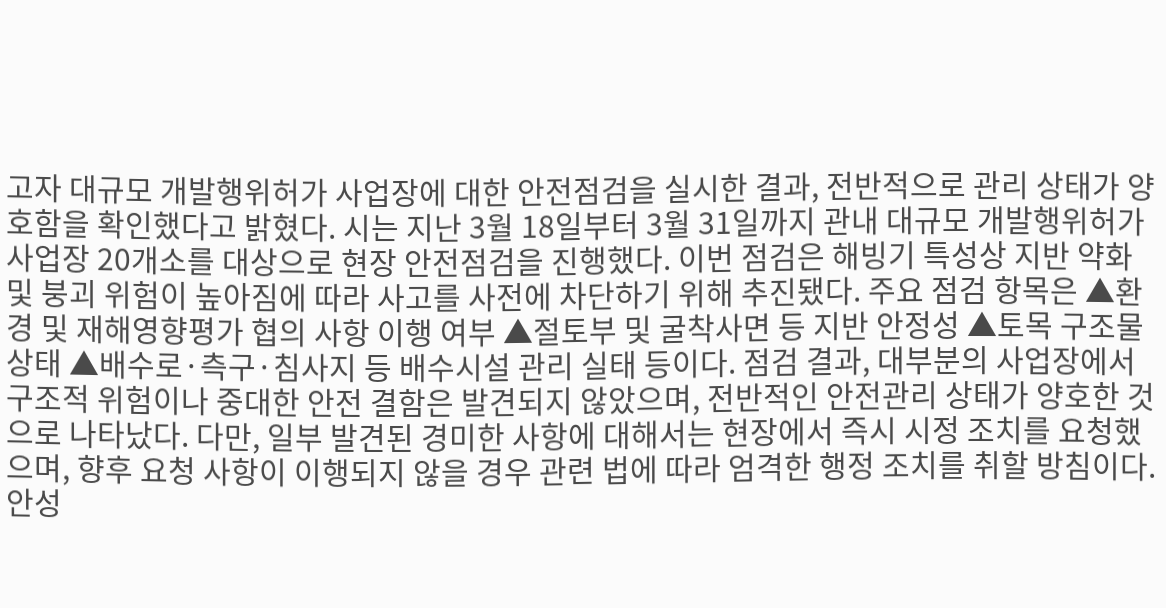고자 대규모 개발행위허가 사업장에 대한 안전점검을 실시한 결과, 전반적으로 관리 상태가 양호함을 확인했다고 밝혔다. 시는 지난 3월 18일부터 3월 31일까지 관내 대규모 개발행위허가 사업장 20개소를 대상으로 현장 안전점검을 진행했다. 이번 점검은 해빙기 특성상 지반 약화 및 붕괴 위험이 높아짐에 따라 사고를 사전에 차단하기 위해 추진됐다. 주요 점검 항목은 ▲환경 및 재해영향평가 협의 사항 이행 여부 ▲절토부 및 굴착사면 등 지반 안정성 ▲토목 구조물 상태 ▲배수로·측구·침사지 등 배수시설 관리 실태 등이다. 점검 결과, 대부분의 사업장에서 구조적 위험이나 중대한 안전 결함은 발견되지 않았으며, 전반적인 안전관리 상태가 양호한 것으로 나타났다. 다만, 일부 발견된 경미한 사항에 대해서는 현장에서 즉시 시정 조치를 요청했으며, 향후 요청 사항이 이행되지 않을 경우 관련 법에 따라 엄격한 행정 조치를 취할 방침이다. 안성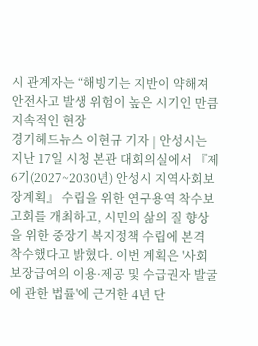시 관계자는 “해빙기는 지반이 약해져 안전사고 발생 위험이 높은 시기인 만큼 지속적인 현장
경기헤드뉴스 이현규 기자 | 안성시는 지난 17일 시청 본관 대회의실에서 『제6기(2027~2030년) 안성시 지역사회보장계획』 수립을 위한 연구용역 착수보고회를 개최하고, 시민의 삶의 질 향상을 위한 중장기 복지정책 수립에 본격 착수했다고 밝혔다. 이번 계획은 '사회보장급여의 이용·제공 및 수급권자 발굴에 관한 법률'에 근거한 4년 단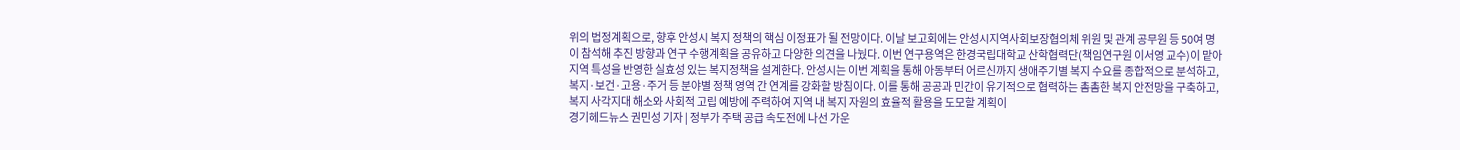위의 법정계획으로, 향후 안성시 복지 정책의 핵심 이정표가 될 전망이다. 이날 보고회에는 안성시지역사회보장협의체 위원 및 관계 공무원 등 50여 명이 참석해 추진 방향과 연구 수행계획을 공유하고 다양한 의견을 나눴다. 이번 연구용역은 한경국립대학교 산학협력단(책임연구원 이서영 교수)이 맡아 지역 특성을 반영한 실효성 있는 복지정책을 설계한다. 안성시는 이번 계획을 통해 아동부터 어르신까지 생애주기별 복지 수요를 종합적으로 분석하고, 복지·보건·고용·주거 등 분야별 정책 영역 간 연계를 강화할 방침이다. 이를 통해 공공과 민간이 유기적으로 협력하는 촘촘한 복지 안전망을 구축하고, 복지 사각지대 해소와 사회적 고립 예방에 주력하여 지역 내 복지 자원의 효율적 활용을 도모할 계획이
경기헤드뉴스 권민성 기자 | 정부가 주택 공급 속도전에 나선 가운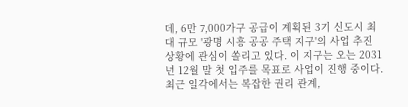데, 6만 7,000가구 공급이 계획된 3기 신도시 최대 규모 '광명 시흥 공공 주택 지구'의 사업 추진 상황에 관심이 쏠리고 있다. 이 지구는 오는 2031년 12월 말 첫 입주를 목표로 사업이 진행 중이다. 최근 일각에서는 복잡한 권리 관계,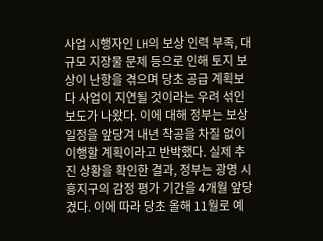사업 시행자인 LH의 보상 인력 부족, 대규모 지장물 문제 등으로 인해 토지 보상이 난항을 겪으며 당초 공급 계획보다 사업이 지연될 것이라는 우려 섞인 보도가 나왔다. 이에 대해 정부는 보상 일정을 앞당겨 내년 착공을 차질 없이 이행할 계획이라고 반박했다. 실제 추진 상황을 확인한 결과, 정부는 광명 시흥지구의 감정 평가 기간을 4개월 앞당겼다. 이에 따라 당초 올해 11월로 예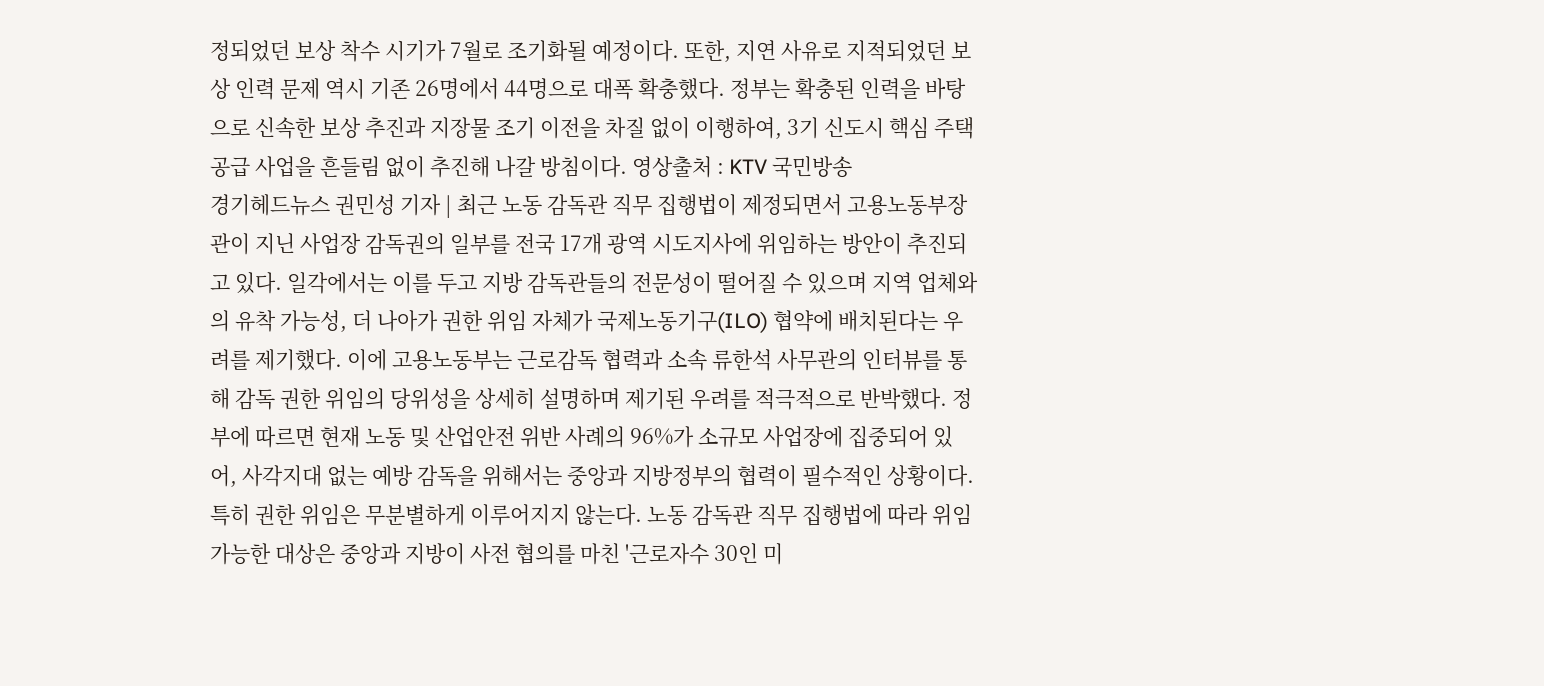정되었던 보상 착수 시기가 7월로 조기화될 예정이다. 또한, 지연 사유로 지적되었던 보상 인력 문제 역시 기존 26명에서 44명으로 대폭 확충했다. 정부는 확충된 인력을 바탕으로 신속한 보상 추진과 지장물 조기 이전을 차질 없이 이행하여, 3기 신도시 핵심 주택 공급 사업을 흔들림 없이 추진해 나갈 방침이다. 영상출처 : KTV 국민방송
경기헤드뉴스 권민성 기자 | 최근 노동 감독관 직무 집행법이 제정되면서 고용노동부장관이 지닌 사업장 감독권의 일부를 전국 17개 광역 시도지사에 위임하는 방안이 추진되고 있다. 일각에서는 이를 두고 지방 감독관들의 전문성이 떨어질 수 있으며 지역 업체와의 유착 가능성, 더 나아가 권한 위임 자체가 국제노동기구(ILO) 협약에 배치된다는 우려를 제기했다. 이에 고용노동부는 근로감독 협력과 소속 류한석 사무관의 인터뷰를 통해 감독 권한 위임의 당위성을 상세히 설명하며 제기된 우려를 적극적으로 반박했다. 정부에 따르면 현재 노동 및 산업안전 위반 사례의 96%가 소규모 사업장에 집중되어 있어, 사각지대 없는 예방 감독을 위해서는 중앙과 지방정부의 협력이 필수적인 상황이다. 특히 권한 위임은 무분별하게 이루어지지 않는다. 노동 감독관 직무 집행법에 따라 위임 가능한 대상은 중앙과 지방이 사전 협의를 마친 '근로자수 30인 미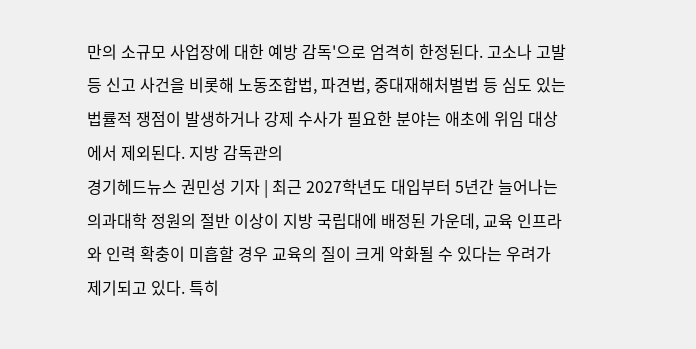만의 소규모 사업장에 대한 예방 감독'으로 엄격히 한정된다. 고소나 고발 등 신고 사건을 비롯해 노동조합법, 파견법, 중대재해처벌법 등 심도 있는 법률적 쟁점이 발생하거나 강제 수사가 필요한 분야는 애초에 위임 대상에서 제외된다. 지방 감독관의
경기헤드뉴스 권민성 기자 | 최근 2027학년도 대입부터 5년간 늘어나는 의과대학 정원의 절반 이상이 지방 국립대에 배정된 가운데, 교육 인프라와 인력 확충이 미흡할 경우 교육의 질이 크게 악화될 수 있다는 우려가 제기되고 있다. 특히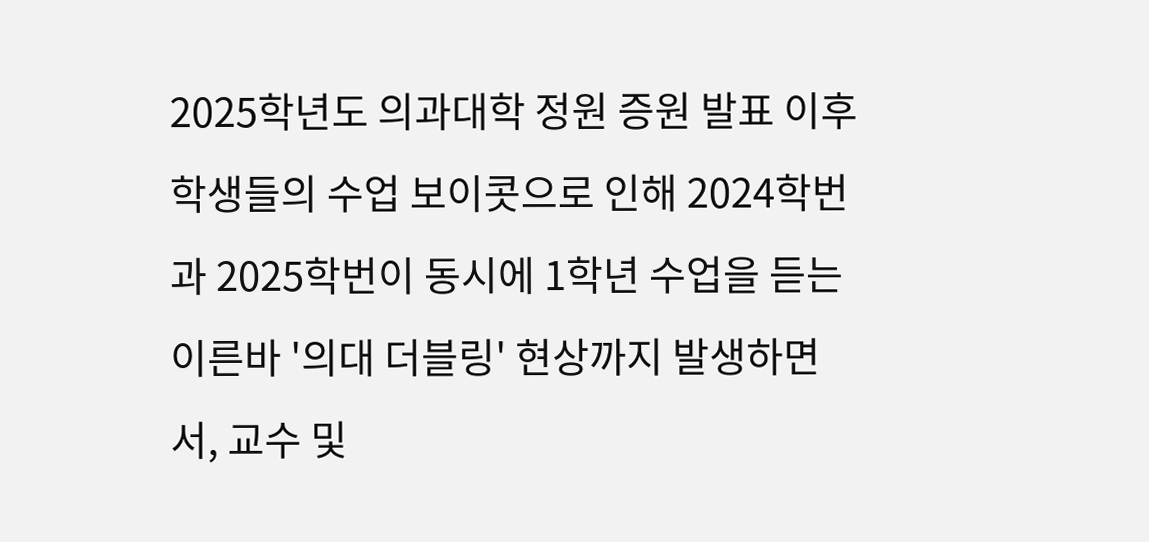2025학년도 의과대학 정원 증원 발표 이후 학생들의 수업 보이콧으로 인해 2024학번과 2025학번이 동시에 1학년 수업을 듣는 이른바 '의대 더블링' 현상까지 발생하면서, 교수 및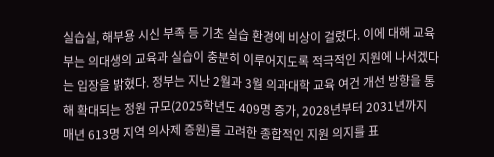실습실, 해부용 시신 부족 등 기초 실습 환경에 비상이 걸렸다. 이에 대해 교육부는 의대생의 교육과 실습이 충분히 이루어지도록 적극적인 지원에 나서겠다는 입장을 밝혔다. 정부는 지난 2월과 3월 의과대학 교육 여건 개선 방향을 통해 확대되는 정원 규모(2025학년도 409명 증가, 2028년부터 2031년까지 매년 613명 지역 의사제 증원)를 고려한 종합적인 지원 의지를 표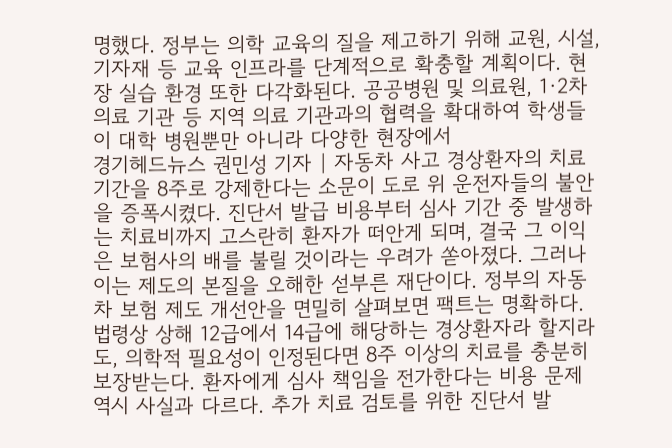명했다. 정부는 의학 교육의 질을 제고하기 위해 교원, 시설, 기자재 등 교육 인프라를 단계적으로 확충할 계획이다. 현장 실습 환경 또한 다각화된다. 공공병원 및 의료원, 1·2차 의료 기관 등 지역 의료 기관과의 협력을 확대하여 학생들이 대학 병원뿐만 아니라 다양한 현장에서
경기헤드뉴스 권민성 기자 | 자동차 사고 경상환자의 치료 기간을 8주로 강제한다는 소문이 도로 위 운전자들의 불안을 증폭시켰다. 진단서 발급 비용부터 심사 기간 중 발생하는 치료비까지 고스란히 환자가 떠안게 되며, 결국 그 이익은 보험사의 배를 불릴 것이라는 우려가 쏟아졌다. 그러나 이는 제도의 본질을 오해한 섣부른 재단이다. 정부의 자동차 보험 제도 개선안을 면밀히 살펴보면 팩트는 명확하다. 법령상 상해 12급에서 14급에 해당하는 경상환자라 할지라도, 의학적 필요성이 인정된다면 8주 이상의 치료를 충분히 보장받는다. 환자에게 심사 책임을 전가한다는 비용 문제 역시 사실과 다르다. 추가 치료 검토를 위한 진단서 발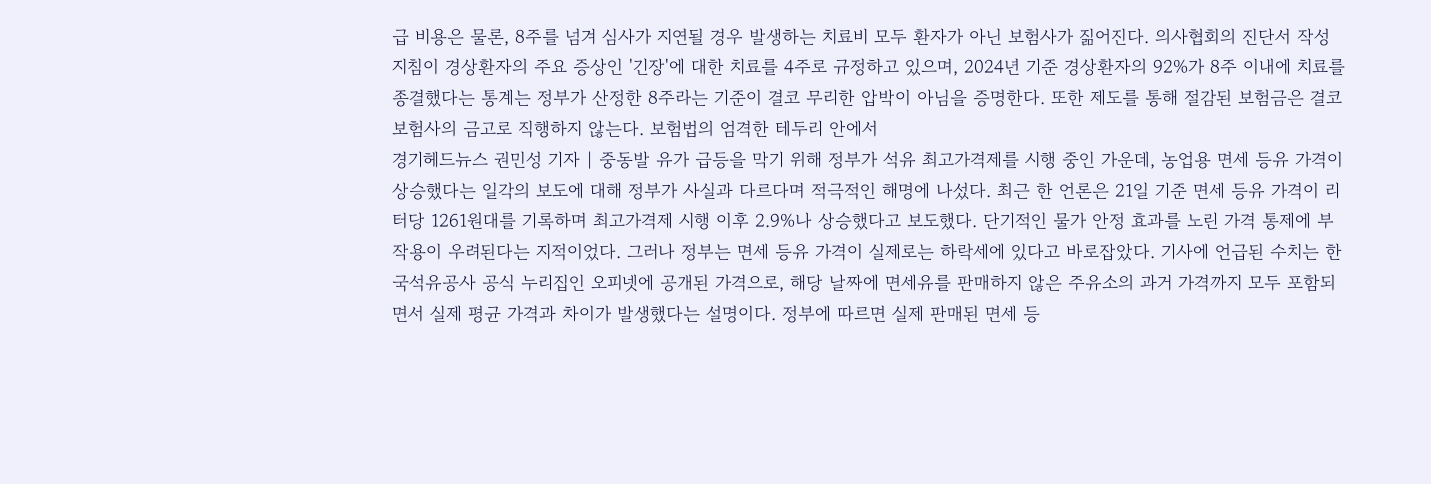급 비용은 물론, 8주를 넘겨 심사가 지연될 경우 발생하는 치료비 모두 환자가 아닌 보험사가 짊어진다. 의사협회의 진단서 작성 지침이 경상환자의 주요 증상인 '긴장'에 대한 치료를 4주로 규정하고 있으며, 2024년 기준 경상환자의 92%가 8주 이내에 치료를 종결했다는 통계는 정부가 산정한 8주라는 기준이 결코 무리한 압박이 아님을 증명한다. 또한 제도를 통해 절감된 보험금은 결코 보험사의 금고로 직행하지 않는다. 보험법의 엄격한 테두리 안에서
경기헤드뉴스 권민성 기자 | 중동발 유가 급등을 막기 위해 정부가 석유 최고가격제를 시행 중인 가운데, 농업용 면세 등유 가격이 상승했다는 일각의 보도에 대해 정부가 사실과 다르다며 적극적인 해명에 나섰다. 최근 한 언론은 21일 기준 면세 등유 가격이 리터당 1261원대를 기록하며 최고가격제 시행 이후 2.9%나 상승했다고 보도했다. 단기적인 물가 안정 효과를 노린 가격 통제에 부작용이 우려된다는 지적이었다. 그러나 정부는 면세 등유 가격이 실제로는 하락세에 있다고 바로잡았다. 기사에 언급된 수치는 한국석유공사 공식 누리집인 오피넷에 공개된 가격으로, 해당 날짜에 면세유를 판매하지 않은 주유소의 과거 가격까지 모두 포함되면서 실제 평균 가격과 차이가 발생했다는 설명이다. 정부에 따르면 실제 판매된 면세 등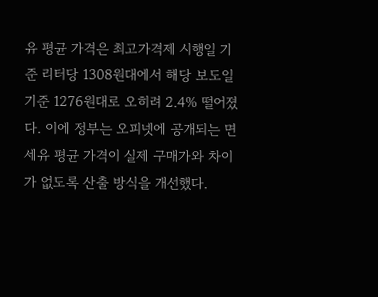유 평균 가격은 최고가격제 시행일 기준 리터당 1308원대에서 해당 보도일 기준 1276원대로 오히려 2.4% 떨어졌다. 이에 정부는 오피넷에 공개되는 면세유 평균 가격이 실제 구매가와 차이가 없도록 산출 방식을 개선했다.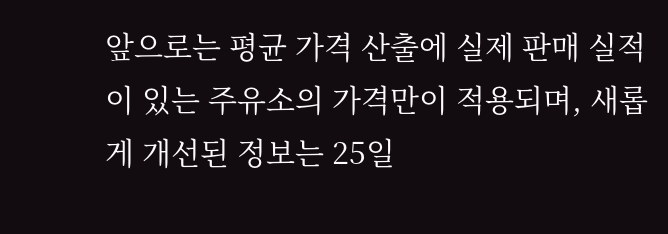앞으로는 평균 가격 산출에 실제 판매 실적이 있는 주유소의 가격만이 적용되며, 새롭게 개선된 정보는 25일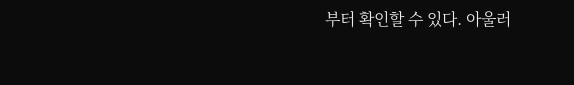부터 확인할 수 있다. 아울러